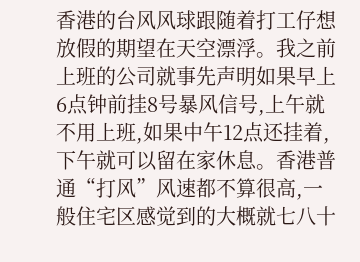香港的台风风球跟随着打工仔想放假的期望在天空漂浮。我之前上班的公司就事先声明如果早上6点钟前挂8号暴风信号,上午就不用上班,如果中午12点还挂着,下午就可以留在家休息。香港普通“打风”风速都不算很高,一般住宅区感觉到的大概就七八十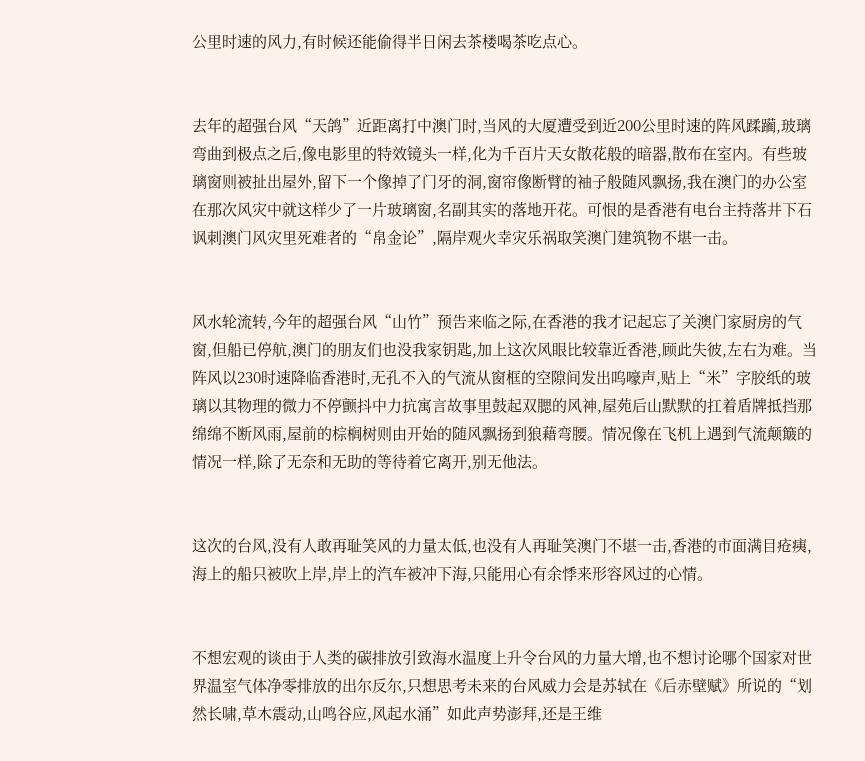公里时速的风力,有时候还能偷得半日闲去茶楼喝茶吃点心。


去年的超强台风“天鸽”近距离打中澳门时,当风的大厦遭受到近200公里时速的阵风蹂躏,玻璃弯曲到极点之后,像电影里的特效镜头一样,化为千百片天女散花般的暗器,散布在室内。有些玻璃窗则被扯出屋外,留下一个像掉了门牙的洞,窗帘像断臂的袖子般随风飘扬,我在澳门的办公室在那次风灾中就这样少了一片玻璃窗,名副其实的落地开花。可恨的是香港有电台主持落井下石讽刺澳门风灾里死难者的“帛金论”,隔岸观火幸灾乐祸取笑澳门建筑物不堪一击。


风水轮流转,今年的超强台风“山竹”预告来临之际,在香港的我才记起忘了关澳门家厨房的气窗,但船已停航,澳门的朋友们也没我家钥匙,加上这次风眼比较靠近香港,顾此失彼,左右为难。当阵风以230时速降临香港时,无孔不入的气流从窗框的空隙间发出呜嚎声,贴上“米”字胶纸的玻璃以其物理的微力不停颤抖中力抗寓言故事里鼓起双腮的风神,屋苑后山默默的扛着盾牌抵挡那绵绵不断风雨,屋前的棕榈树则由开始的随风飘扬到狼藉弯腰。情况像在飞机上遇到气流颠簸的情况一样,除了无奈和无助的等待着它离开,别无他法。


这次的台风,没有人敢再耻笑风的力量太低,也没有人再耻笑澳门不堪一击,香港的市面满目疮痍,海上的船只被吹上岸,岸上的汽车被冲下海,只能用心有余悸来形容风过的心情。


不想宏观的谈由于人类的碳排放引致海水温度上升令台风的力量大增,也不想讨论哪个国家对世界温室气体净零排放的出尔反尔,只想思考未来的台风威力会是苏轼在《后赤壁赋》所说的“划然长啸,草木震动,山鸣谷应,风起水涌”如此声势澎拜,还是王维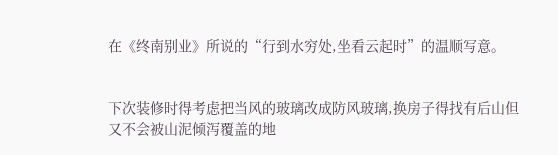在《终南别业》所说的“行到水穷处,坐看云起时”的温顺写意。


下次装修时得考虑把当风的玻璃改成防风玻璃,换房子得找有后山但又不会被山泥倾泻覆盖的地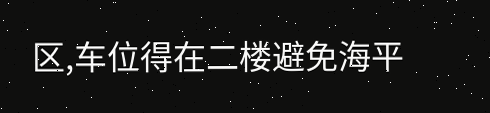区,车位得在二楼避免海平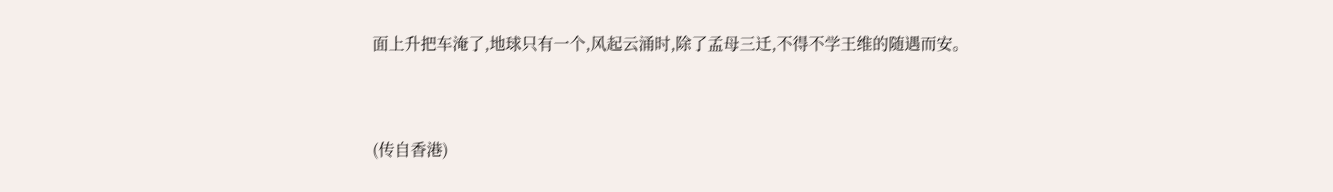面上升把车淹了,地球只有一个,风起云涌时,除了孟母三迁,不得不学王维的随遇而安。


(传自香港)